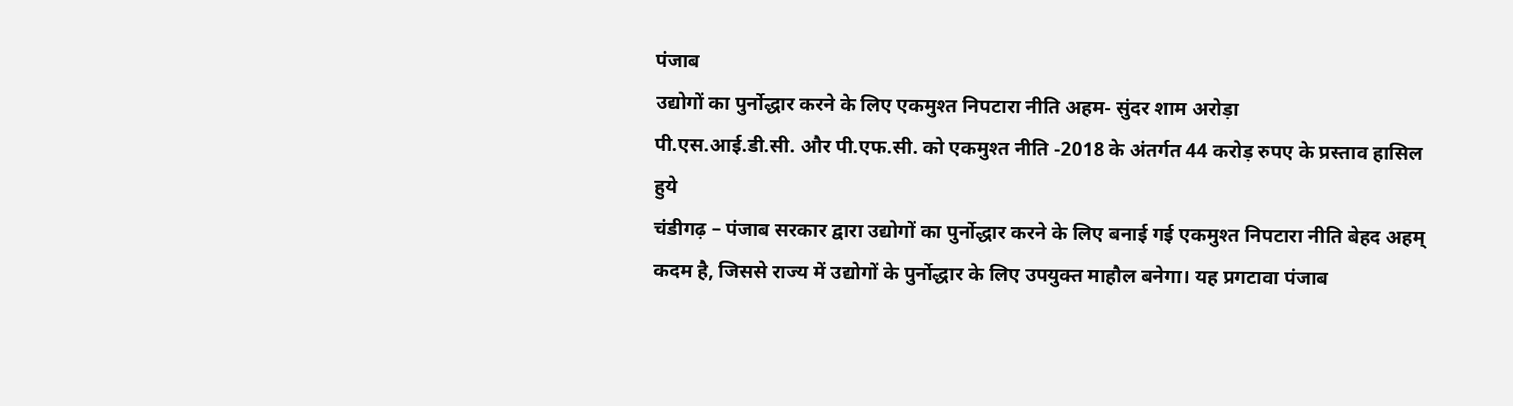पंजाब
उद्योगों का पुर्नोद्धार करने के लिए एकमुश्त निपटारा नीति अहम- सुंदर शाम अरोड़ा
पी.एस.आई.डी.सी. और पी.एफ.सी. को एकमुश्त नीति -2018 के अंतर्गत 44 करोड़ रुपए के प्रस्ताव हासिल हुये
चंडीगढ़ – पंजाब सरकार द्वारा उद्योगों का पुर्नोद्धार करने के लिए बनाई गई एकमुश्त निपटारा नीति बेहद अहम् कदम है, जिससे राज्य में उद्योगों के पुर्नोद्धार के लिए उपयुक्त माहौल बनेगा। यह प्रगटावा पंजाब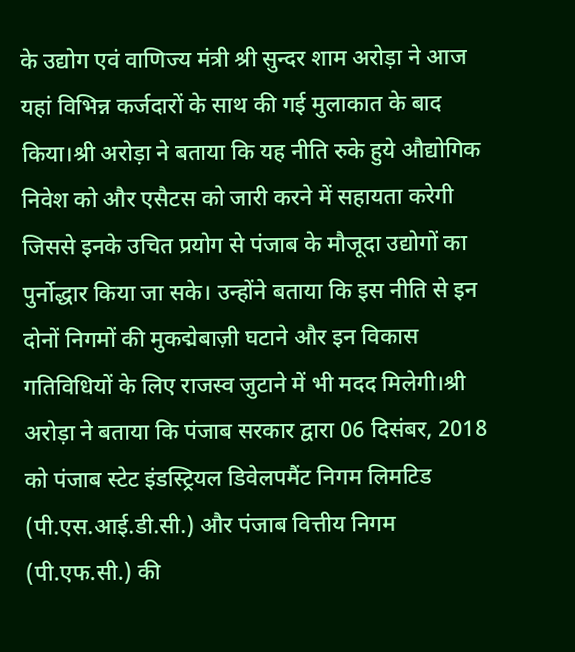के उद्योग एवं वाणिज्य मंत्री श्री सुन्दर शाम अरोड़ा ने आज यहां विभिन्न कर्जदारों के साथ की गई मुलाकात के बाद किया।श्री अरोड़ा ने बताया कि यह नीति रुके हुये औद्योगिक निवेश को और एसैटस को जारी करने में सहायता करेगी जिससे इनके उचित प्रयोग से पंजाब के मौजूदा उद्योगों का पुर्नोद्धार किया जा सके। उन्होंने बताया कि इस नीति से इन दोनों निगमों की मुकद्मेबाज़ी घटाने और इन विकास गतिविधियों के लिए राजस्व जुटाने में भी मदद मिलेगी।श्री अरोड़ा ने बताया कि पंजाब सरकार द्वारा 06 दिसंबर, 2018 को पंजाब स्टेट इंडस्ट्रियल डिवेलपमैंट निगम लिमटिड (पी.एस.आई.डी.सी.) और पंजाब वित्तीय निगम (पी.एफ.सी.) की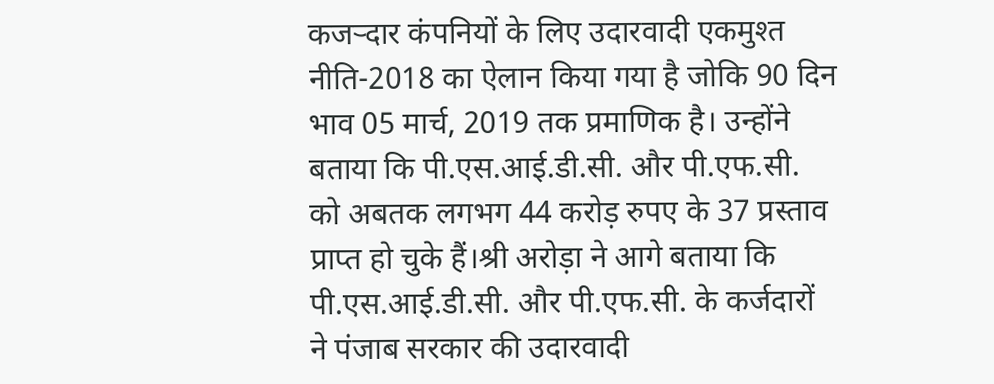कजऱ्दार कंपनियों के लिए उदारवादी एकमुश्त नीति-2018 का ऐलान किया गया है जोकि 90 दिन भाव 05 मार्च, 2019 तक प्रमाणिक है। उन्होंने बताया कि पी.एस.आई.डी.सी. और पी.एफ.सी. को अबतक लगभग 44 करोड़ रुपए के 37 प्रस्ताव प्राप्त हो चुके हैं।श्री अरोड़ा ने आगे बताया कि पी.एस.आई.डी.सी. और पी.एफ.सी. के कर्जदारों ने पंजाब सरकार की उदारवादी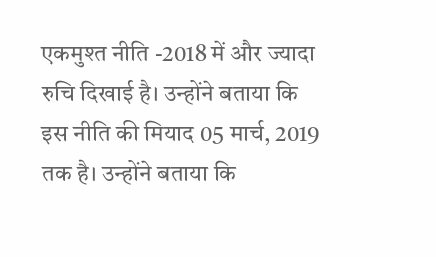एकमुश्त नीति -2018 में और ज्यादा रुचि दिखाई है। उन्होंने बताया कि इस नीति की मियाद 05 मार्च, 2019 तक है। उन्होंने बताया कि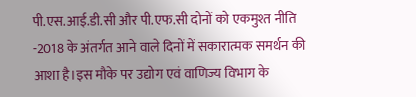पी.एस.आई.डी.सी और पी.एफ.सी दोनों को एकमुश्त नीति -2018 के अंतर्गत आने वाले दिनों में सकारात्मक समर्थन की आशा है।इस मौके पर उद्योग एवं वाणिज्य विभाग के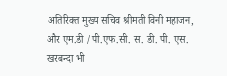अतिरिक्त मुख्य सचिव श्रीमती विनी महाजन, और एम.डी /पी.एफ.सी. स. डी. पी. एस. खरबन्दा भी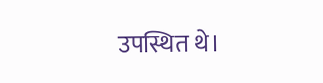उपस्थित थे।